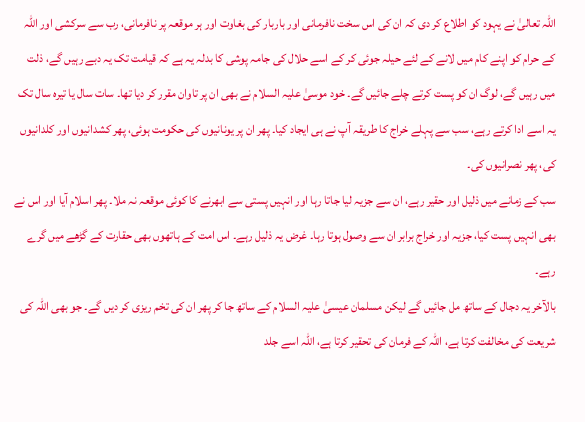اللہ تعالیٰ نے یہود کو اطلاع کر دی کہ ان کی اس سخت نافرمانی اور باربار کی بغاوت اور ہر موقعہ پر نافرمانی، رب سے سرکشی اور اللہ کے حرام کو اپنے کام میں لانے کے لئے حیلہ جوئی کر کے اسے حلال کی جامہ پوشی کا بدلہ یہ ہے کہ قیامت تک یہ دبے رہیں گے، ذلت میں رہیں گے، لوگ ان کو پست کرتے چلے جائیں گے۔ خود موسیٰ علیہ السلام نے بھی ان پر تاوان مقرر کر دیا تھا۔ سات سال یا تیرہ سال تک یہ اسے ادا کرتے رہے، سب سے پہلے خراج کا طریقہ آپ نے ہی ایجاد کیا۔ پھر ان پر یونانیوں کی حکومت ہوئی، پھر کشدانیوں اور کلدانیوں کی، پھر نصرانیوں کی۔
سب کے زمانے میں ذلیل اور حقیر رہے، ان سے جزیہ لیا جاتا رہا اور انہیں پستی سے ابھرنے کا کوئی موقعہ نہ ملا۔ پھر اسلام آیا اور اس نے بھی انہیں پست کیا، جزیہ اور خراج برابر ان سے وصول ہوتا رہا۔ غرض یہ ذلیل رہے۔ اس امت کے ہاتھوں بھی حقارت کے گڑھے میں گرے رہے۔
بالآخر یہ دجال کے ساتھ مل جائیں گے لیکن مسلمان عیسیٰ علیہ السلام کے ساتھ جا کر پھر ان کی تخم ریزی کر دیں گے۔ جو بھی اللہ کی شریعت کی مخالفت کرتا ہے، اللہ کے فرمان کی تحقیر کرتا ہے، اللہ اسے جلد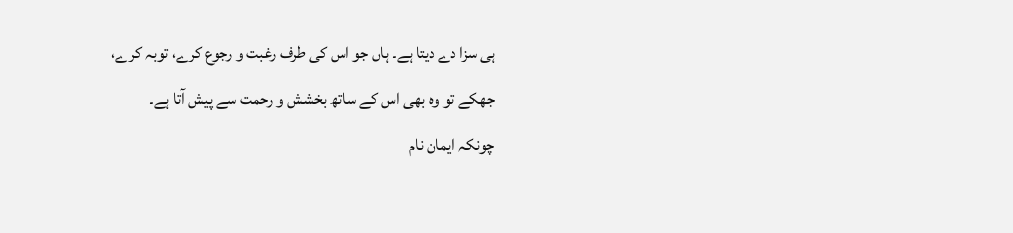ہی سزا دے دیتا ہے۔ ہاں جو اس کی طرف رغبت و رجوع کرے، توبہ کرے، جھکے تو وہ بھی اس کے ساتھ بخشش و رحمت سے پیش آتا ہے۔
چونکہ ایمان نام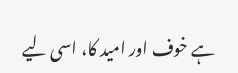ہے خوف اور امید کا، اسی لیے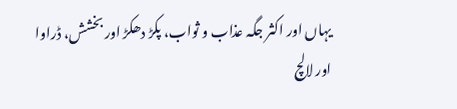یہاں اور اکثر جگہ عذاب و ثواب، پکڑ دھکڑ اور بخشش، ڈراوا اور لالچ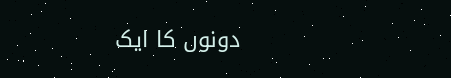دونوں کا ایک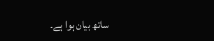ساتھ بیان ہوا ہے۔